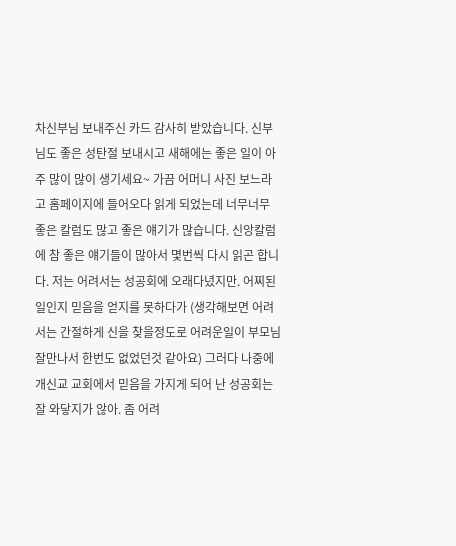차신부님 보내주신 카드 감사히 받았습니다. 신부님도 좋은 성탄절 보내시고 새해에는 좋은 일이 아주 많이 많이 생기세요~ 가끔 어머니 사진 보느라고 홈페이지에 들어오다 읽게 되었는데 너무너무 좋은 칼럼도 많고 좋은 얘기가 많습니다. 신앙칼럼에 참 좋은 얘기들이 많아서 몇번씩 다시 읽곤 합니다. 저는 어려서는 성공회에 오래다녔지만. 어찌된일인지 믿음을 얻지를 못하다가 (생각해보면 어려서는 간절하게 신을 찾을정도로 어려운일이 부모님 잘만나서 한번도 없었던것 같아요) 그러다 나중에 개신교 교회에서 믿음을 가지게 되어 난 성공회는 잘 와닿지가 않아. 좀 어려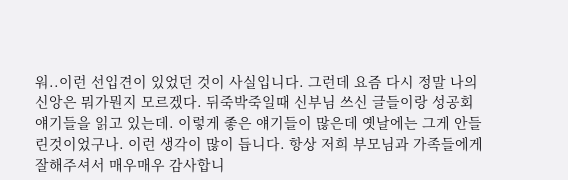워..이런 선입견이 있었던 것이 사실입니다. 그런데 요즘 다시 정말 나의 신앙은 뭐가뭔지 모르겠다. 뒤죽박죽일때 신부님 쓰신 글들이랑 성공회 얘기들을 읽고 있는데. 이렇게 좋은 얘기들이 많은데 옛날에는 그게 안들린것이었구나. 이런 생각이 많이 듭니다. 항상 저희 부모님과 가족들에게 잘해주셔서 매우매우 감사합니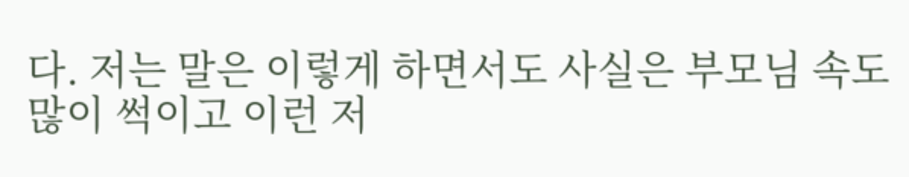다. 저는 말은 이렇게 하면서도 사실은 부모님 속도 많이 썩이고 이런 저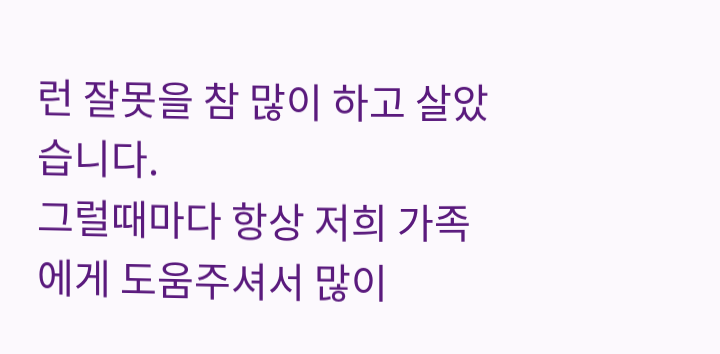런 잘못을 참 많이 하고 살았습니다.
그럴때마다 항상 저희 가족에게 도움주셔서 많이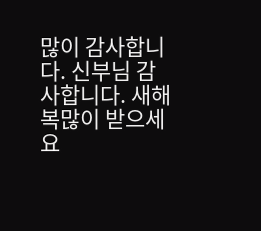많이 감사합니다. 신부님 감사합니다. 새해복많이 받으세요